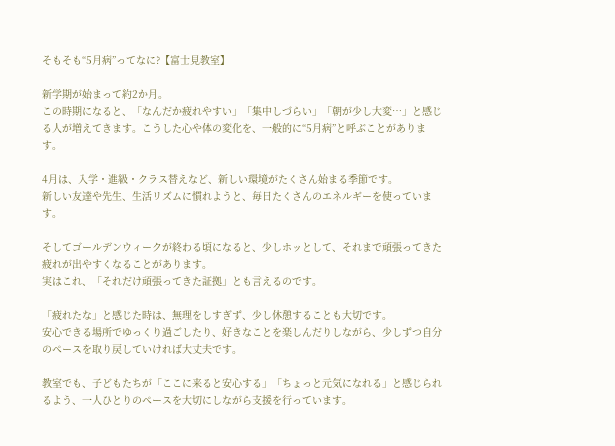そもそも“5月病”ってなに?【富士見教室】

新学期が始まって約2か月。
この時期になると、「なんだか疲れやすい」「集中しづらい」「朝が少し大変…」と感じる人が増えてきます。こうした心や体の変化を、一般的に“5月病”と呼ぶことがあります。

4月は、入学・進級・クラス替えなど、新しい環境がたくさん始まる季節です。
新しい友達や先生、生活リズムに慣れようと、毎日たくさんのエネルギーを使っています。

そしてゴールデンウィークが終わる頃になると、少しホッとして、それまで頑張ってきた疲れが出やすくなることがあります。
実はこれ、「それだけ頑張ってきた証拠」とも言えるのです。

「疲れたな」と感じた時は、無理をしすぎず、少し休憩することも大切です。
安心できる場所でゆっくり過ごしたり、好きなことを楽しんだりしながら、少しずつ自分のペースを取り戻していければ大丈夫です。

教室でも、子どもたちが「ここに来ると安心する」「ちょっと元気になれる」と感じられるよう、一人ひとりのペースを大切にしながら支援を行っています。